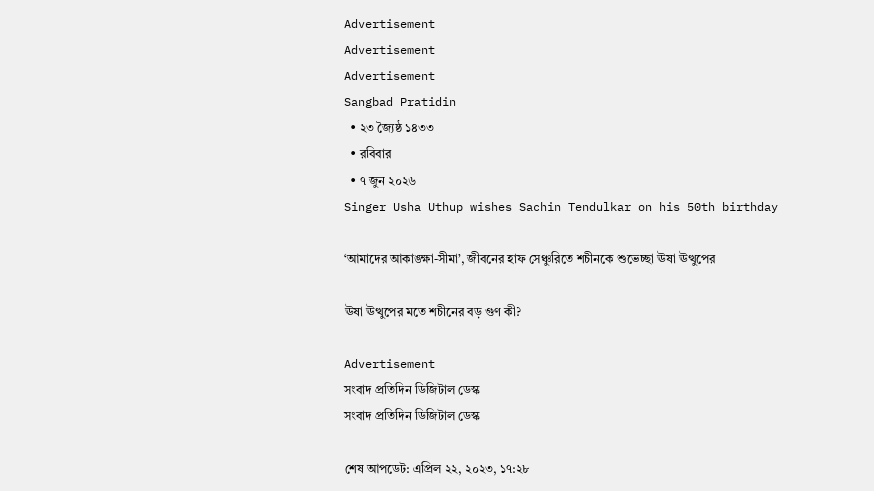Advertisement
Advertisement
Advertisement
Sangbad Pratidin
  • ২৩ জ্যৈষ্ঠ ১৪৩৩
  • রবিবার
  • ৭ জুন ২০২৬
Singer Usha Uthup wishes Sachin Tendulkar on his 50th birthday

‘আমাদের আকাঙ্ক্ষা-সীমা’, জীবনের হাফ সেঞ্চুরিতে শচীনকে শুভেচ্ছা ঊষা ঊত্থুপের

ঊষা ঊত্থুপের মতে শচীনের বড় গুণ কী?

Advertisement
সংবাদ প্রতিদিন ডিজিটাল ডেস্ক
সংবাদ প্রতিদিন ডিজিটাল ডেস্ক

শেষ আপডেট: এপ্রিল ২২, ২০২৩, ১৭:২৮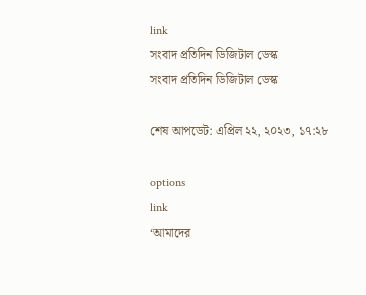link
সংবাদ প্রতিদিন ডিজিটাল ডেস্ক
সংবাদ প্রতিদিন ডিজিটাল ডেস্ক

শেষ আপডেট: এপ্রিল ২২, ২০২৩, ১৭:২৮

options
link
‘আমাদের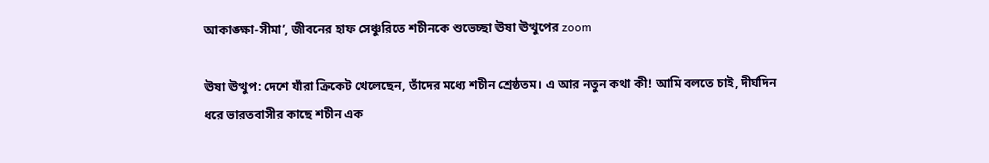আকাঙ্ক্ষা-সীমা’, জীবনের হাফ সেঞ্চুরিতে শচীনকে শুভেচ্ছা ঊষা ঊত্থুপের zoom

ঊষা ঊত্থুপ: দেশে যাঁরা ক্রিকেট খেলেছেন, তাঁদের মধ্যে শচীন শ্রেষ্ঠতম। এ আর নতুন কথা কী! আমি বলতে চাই, দীর্ঘদিন ধরে ভারতবাসীর কাছে শচীন এক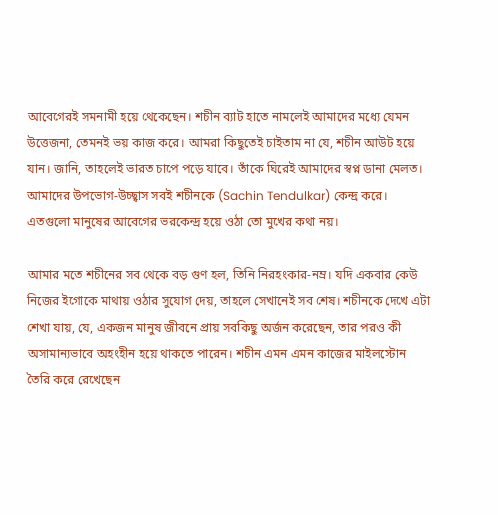আবেগেরই সমনামী হয়ে থেকেছেন। শচীন ব্যাট হাতে নামলেই আমাদের মধ্যে যেমন উত্তেজনা, তেমনই ভয় কাজ করে। আমরা কিছুতেই চাইতাম না যে, শচীন আউট হয়ে যান। জানি, তাহলেই ভারত চাপে পড়ে যাবে। তাঁকে ঘিরেই আমাদের স্বপ্ন ডানা মেলত। আমাদের উপভোগ-উচ্ছ্বাস সবই শচীনকে (Sachin Tendulkar) কেন্দ্র করে। এতগুলো মানুষের আবেগের ভরকেন্দ্র হয়ে ওঠা তো মুখের কথা নয়।

আমার মতে শচীনের সব থেকে বড় গুণ হল, তিনি নিরহংকার-নম্র। যদি একবার কেউ নিজের ইগোকে মাথায় ওঠার সুযোগ দেয়, তাহলে সেখানেই সব শেষ। শচীনকে দেখে এটা শেখা যায়, যে, একজন মানুষ জীবনে প্রায় সবকিছু অর্জন করেছেন, তার পরও কী অসামান্যভাবে অহংহীন হয়ে থাকতে পারেন। শচীন এমন এমন কাজের মাইলস্টোন তৈরি করে রেখেছেন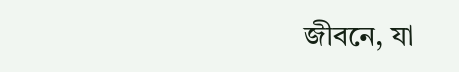জীবনে, যা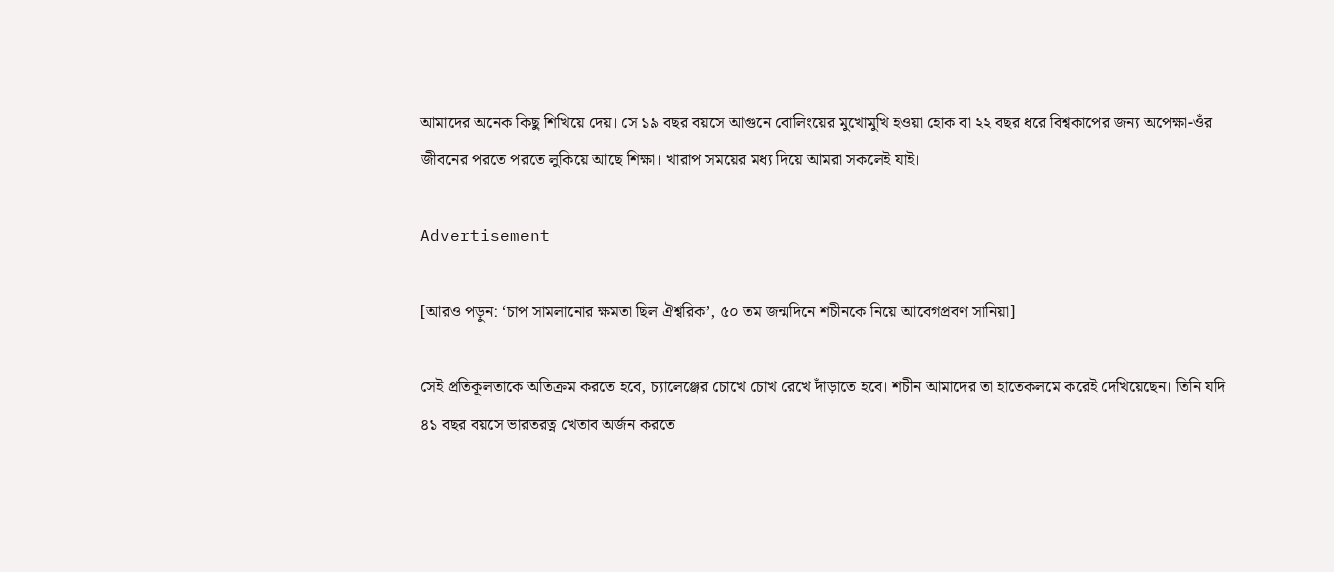আমাদের অনেক কিছু শিখিয়ে দেয়। সে ১৯ বছর বয়সে আগুনে বোলিংয়ের মুখোমুখি হওয়া হোক বা ২২ বছর ধরে বিশ্বকাপের জন্য অপেক্ষা-ওঁর জীবনের পরতে পরতে লুকিয়ে আছে শিক্ষা। খারাপ সময়ের মধ্য দিয়ে আমরা সকলেই যাই।

Advertisement

[আরও পড়ুন: ‘চাপ সামলানোর ক্ষমতা ছিল ঐশ্বরিক’, ৫০ তম জন্মদিনে শচীনকে নিয়ে আবেগপ্রবণ সানিয়া]

সেই প্রতিকূলতাকে অতিক্রম করতে হবে, চ্যালেঞ্জের চোখে চোখ রেখে দাঁড়াতে হবে। শচীন আমাদের তা হাতেকলমে করেই দেখিয়েছেন। তিনি যদি ৪১ বছর বয়সে ভারতরত্ন খেতাব অর্জন করতে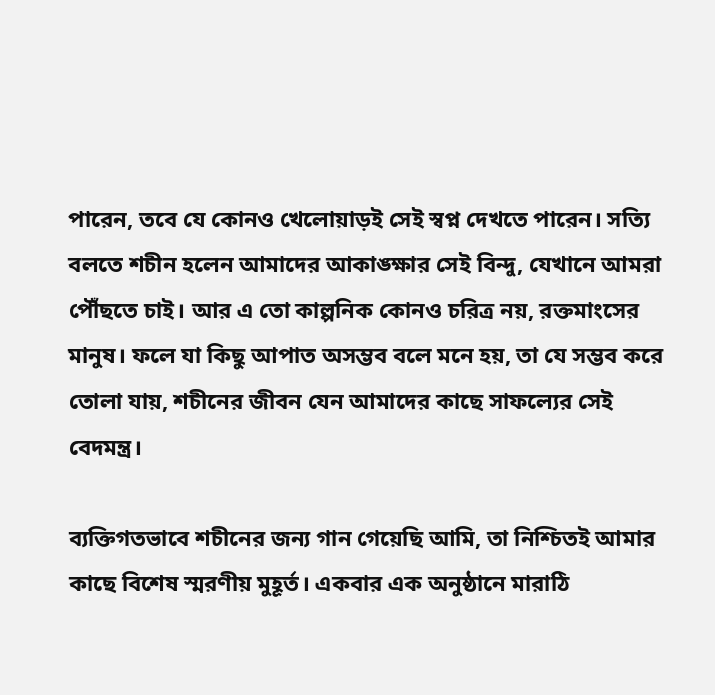পারেন, তবে যে কোনও খেলোয়াড়ই সেই স্বপ্ন দেখতে পারেন। সত্যি বলতে শচীন হলেন আমাদের আকাঙ্ক্ষার সেই বিন্দু, যেখানে আমরা পৌঁছতে চাই। আর এ তো কাল্পনিক কোনও চরিত্র নয়, রক্তমাংসের মানুষ। ফলে যা কিছু আপাত অসম্ভব বলে মনে হয়, তা যে সম্ভব করে তোলা যায়, শচীনের জীবন যেন আমাদের কাছে সাফল্যের সেই বেদমন্ত্র।

ব্যক্তিগতভাবে শচীনের জন্য গান গেয়েছি আমি, তা নিশ্চিতই আমার কাছে বিশেষ স্মরণীয় মুহূর্ত। একবার এক অনুষ্ঠানে মারাঠি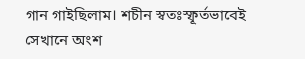গান গাইছিলাম। শচীন স্বতঃস্ফূর্তভাবেই সেখানে অংশ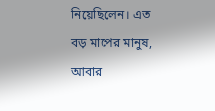নিয়েছিলেন। এত বড় মাপের মানুষ, আবার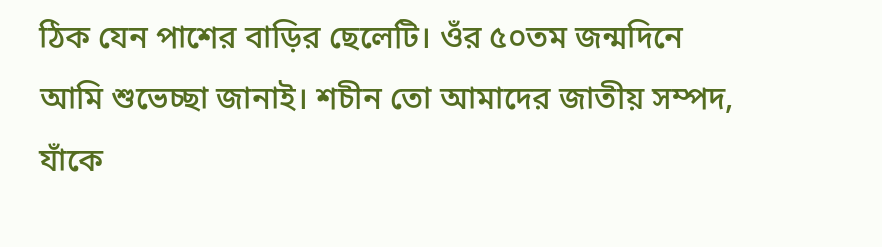ঠিক যেন পাশের বাড়ির ছেলেটি। ওঁর ৫০তম জন্মদিনে আমি শুভেচ্ছা জানাই। শচীন তো আমাদের জাতীয় সম্পদ, যাঁকে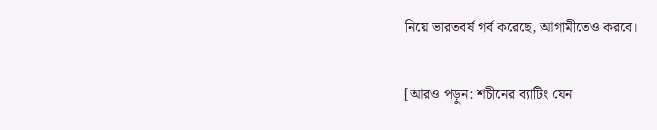নিয়ে ভারতবর্ষ গর্ব করেছে, আগামীতেও করবে।

[আরও পড়ুন: শচীনের ব্যাটিং যেন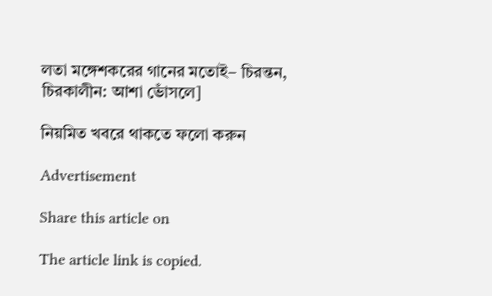লতা মঙ্গেশকরের গানের মতোই– চিরন্তন, চিরকালীন: আশা ভোঁসলে]

নিয়মিত খবরে থাকতে ফলো করুন

Advertisement

Share this article on

The article link is copied.